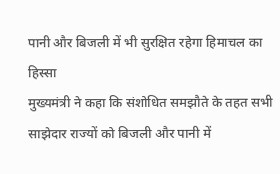पानी और बिजली में भी सुरक्षित रहेगा हिमाचल का हिस्सा
मुख्यमंत्री ने कहा कि संशोधित समझौते के तहत सभी साझेदार राज्यों को बिजली और पानी में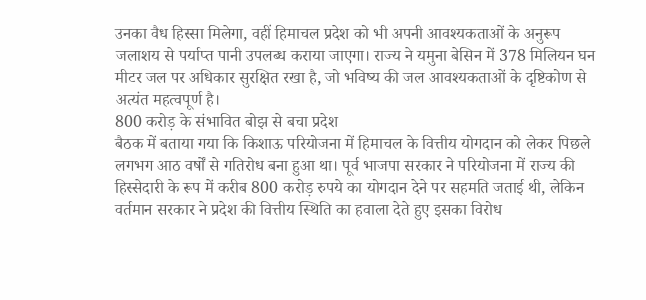उनका वैध हिस्सा मिलेगा, वहीं हिमाचल प्रदेश को भी अपनी आवश्यकताओं के अनुरूप जलाशय से पर्याप्त पानी उपलब्ध कराया जाएगा। राज्य ने यमुना बेसिन में 378 मिलियन घन मीटर जल पर अधिकार सुरक्षित रखा है, जो भविष्य की जल आवश्यकताओं के दृष्टिकोण से अत्यंत महत्वपूर्ण है।
800 करोड़ के संभावित बोझ से बचा प्रदेश
बैठक में बताया गया कि किशाऊ परियोजना में हिमाचल के वित्तीय योगदान को लेकर पिछले लगभग आठ वर्षों से गतिरोध बना हुआ था। पूर्व भाजपा सरकार ने परियोजना में राज्य की हिस्सेदारी के रूप में करीब 800 करोड़ रुपये का योगदान देने पर सहमति जताई थी, लेकिन वर्तमान सरकार ने प्रदेश की वित्तीय स्थिति का हवाला देते हुए इसका विरोध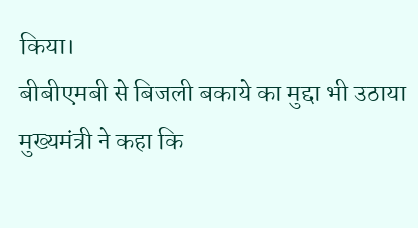किया।
बीबीएमबी से बिजली बकाये का मुद्दा भी उठाया
मुख्यमंत्री ने कहा कि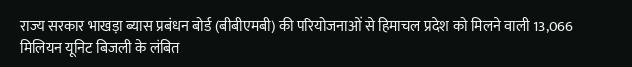राज्य सरकार भाखड़ा ब्यास प्रबंधन बोर्ड (बीबीएमबी) की परियोजनाओं से हिमाचल प्रदेश को मिलने वाली 13,066 मिलियन यूनिट बिजली के लंबित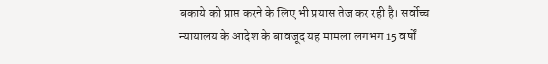बकाये को प्राप्त करने के लिए भी प्रयास तेज कर रही है। सर्वोच्च न्यायालय के आदेश के बावजूद यह मामला लगभग 15 वर्षों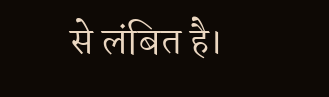से लंबित है।